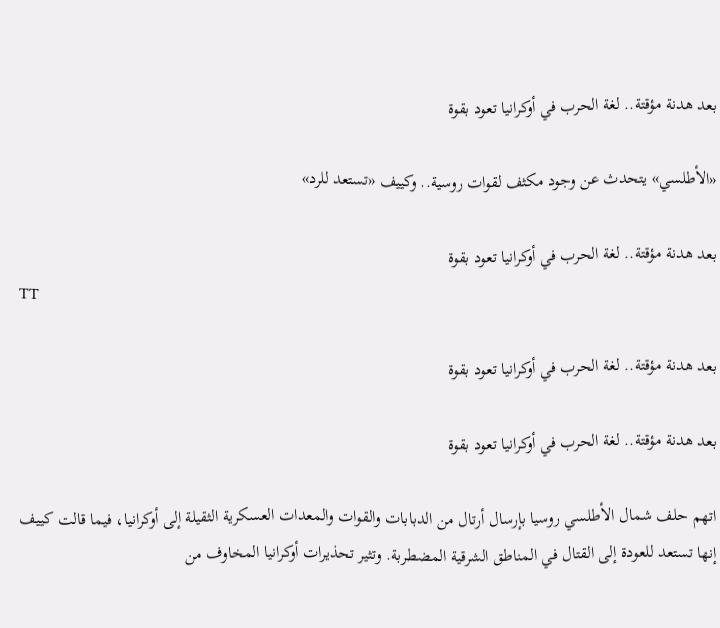بعد هدنة مؤقتة.. لغة الحرب في أوكرانيا تعود بقوة

«الأطلسي» يتحدث عن وجود مكثف لقوات روسية.. وكييف «تستعد للرد»

بعد هدنة مؤقتة.. لغة الحرب في أوكرانيا تعود بقوة
TT

بعد هدنة مؤقتة.. لغة الحرب في أوكرانيا تعود بقوة

بعد هدنة مؤقتة.. لغة الحرب في أوكرانيا تعود بقوة

اتهم حلف شمال الأطلسي روسيا بإرسال أرتال من الدبابات والقوات والمعدات العسكرية الثقيلة إلى أوكرانيا، فيما قالت كييف إنها تستعد للعودة إلى القتال في المناطق الشرقية المضطربة. وتثير تحذيرات أوكرانيا المخاوف من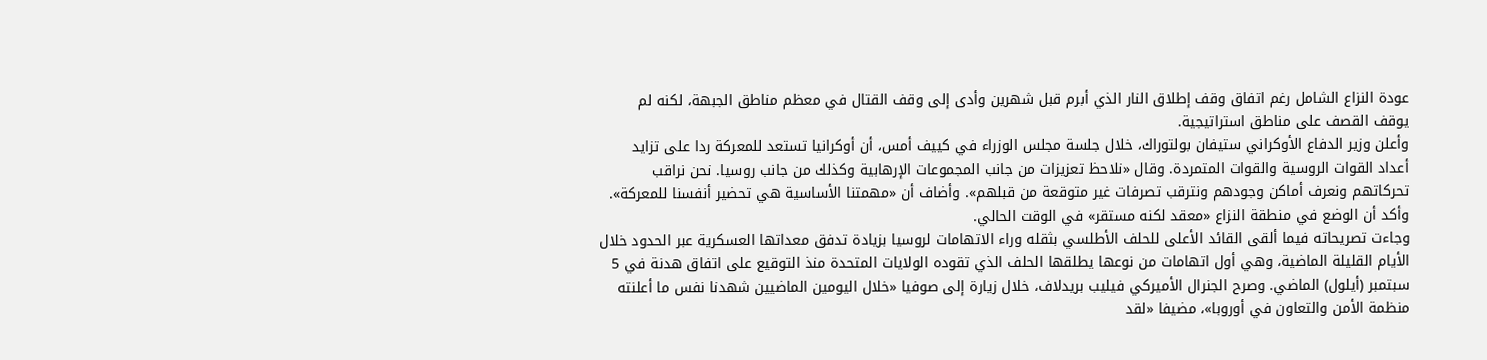عودة النزاع الشامل رغم اتفاق وقف إطلاق النار الذي أبرم قبل شهرين وأدى إلى وقف القتال في معظم مناطق الجبهة، لكنه لم يوقف القصف على مناطق استراتيجية.
وأعلن وزير الدفاع الأوكراني ستيفان بولتوراك، خلال جلسة مجلس الوزراء في كييف أمس، أن أوكرانيا تستعد للمعركة ردا على تزايد أعداد القوات الروسية والقوات المتمردة. وقال «نلاحظ تعزيزات من جانب المجموعات الإرهابية وكذلك من جانب روسيا. نحن نراقب تحركاتهم ونعرف أماكن وجودهم ونترقب تصرفات غير متوقعة من قبلهم». وأضاف أن «مهمتنا الأساسية هي تحضير أنفسنا للمعركة». وأكد أن الوضع في منطقة النزاع «معقد لكنه مستقر» في الوقت الحالي.
وجاءت تصريحاته فيما ألقى القائد الأعلى للحلف الأطلسي بثقله وراء الاتهامات لروسيا بزيادة تدفق معداتها العسكرية عبر الحدود خلال الأيام القليلة الماضية، وهي أول اتهامات من نوعها يطلقها الحلف الذي تقوده الولايات المتحدة منذ التوقيع على اتفاق هدنة في 5 سبتمبر (أيلول) الماضي. وصرح الجنرال الأميركي فيليب بريدلاف، خلال زيارة إلى صوفيا «خلال اليومين الماضيين شهدنا نفس ما أعلنته منظمة الأمن والتعاون في أوروبا»، مضيفا «لقد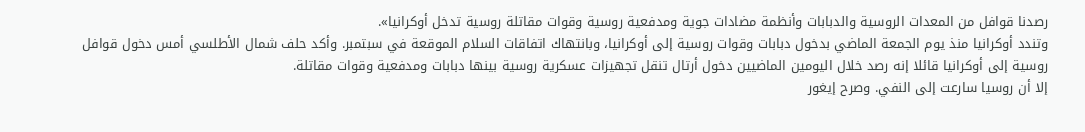رصدنا قوافل من المعدات الروسية والدبابات وأنظمة مضادات جوية ومدفعية روسية وقوات مقاتلة روسية تدخل أوكرانيا».
وتندد أوكرانيا منذ يوم الجمعة الماضي بدخول دبابات وقوات روسية إلى أوكرانيا، وبانتهاك اتفاقات السلام الموقعة في سبتمبر. وأكد حلف شمال الأطلسي أمس دخول قوافل روسية إلى أوكرانيا قائلا إنه رصد خلال اليومين الماضيين دخول أرتال تنقل تجهيزات عسكرية روسية بينها دبابات ومدفعية وقوات مقاتلة.
إلا أن روسيا سارعت إلى النفي. وصرح إيغور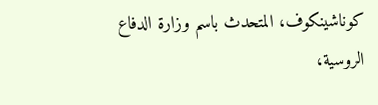كوناشينكوف، المتحدث باسم وزارة الدفاع الروسية،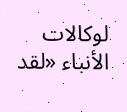لوكالات الأنباء «لقد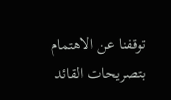توقفنا عن الاهتمام بتصريحات القائد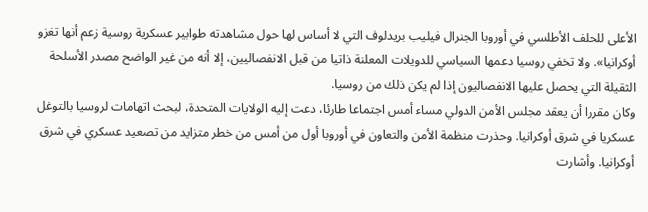الأعلى للحلف الأطلسي في أوروبا الجنرال فيليب بريدلوف التي لا أساس لها حول مشاهدته طوابير عسكرية روسية زعم أنها تغزو أوكرانيا». ولا تخفي روسيا دعمها السياسي للدويلات المعلنة ذاتيا من قبل الانفصاليين، إلا أنه من غير الواضح مصدر الأسلحة الثقيلة التي يحصل عليها الانفصاليون إذا لم يكن ذلك من روسيا.
وكان مقررا أن يعقد مجلس الأمن الدولي مساء أمس اجتماعا طارئا، دعت إليه الولايات المتحدة، لبحث اتهامات لروسيا بالتوغل عسكريا في شرق أوكرانيا. وحذرت منظمة الأمن والتعاون في أوروبا أول من أمس من خطر متزايد من تصعيد عسكري في شرق أوكرانيا. وأشارت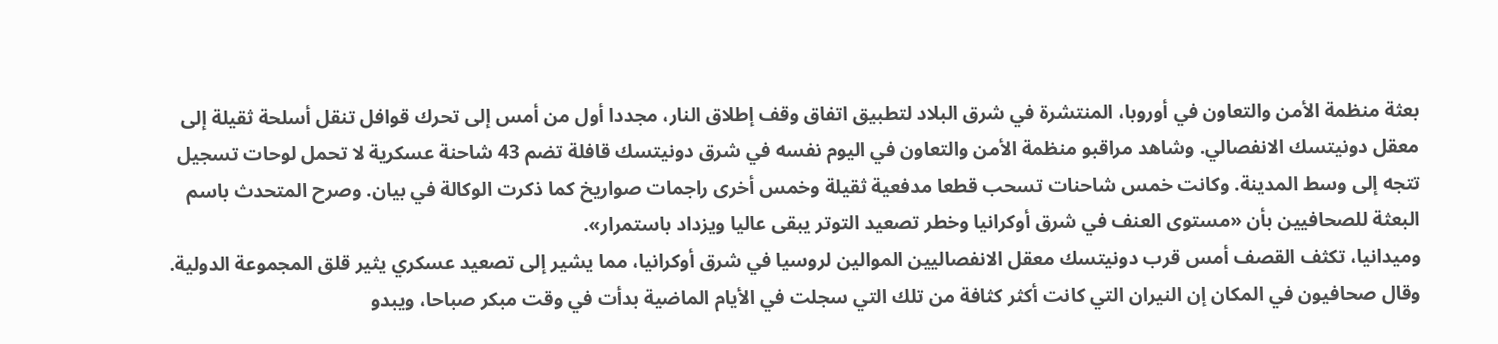بعثة منظمة الأمن والتعاون في أوروبا، المنتشرة في شرق البلاد لتطبيق اتفاق وقف إطلاق النار، مجددا أول من أمس إلى تحرك قوافل تنقل أسلحة ثقيلة إلى معقل دونيتسك الانفصالي. وشاهد مراقبو منظمة الأمن والتعاون في اليوم نفسه في شرق دونيتسك قافلة تضم 43 شاحنة عسكرية لا تحمل لوحات تسجيل تتجه إلى وسط المدينة. وكانت خمس شاحنات تسحب قطعا مدفعية ثقيلة وخمس أخرى راجمات صواريخ كما ذكرت الوكالة في بيان. وصرح المتحدث باسم البعثة للصحافيين بأن «مستوى العنف في شرق أوكرانيا وخطر تصعيد التوتر يبقى عاليا ويزداد باستمرار».
وميدانيا، تكثف القصف أمس قرب دونيتسك معقل الانفصاليين الموالين لروسيا في شرق أوكرانيا، مما يشير إلى تصعيد عسكري يثير قلق المجموعة الدولية. وقال صحافيون في المكان إن النيران التي كانت أكثر كثافة من تلك التي سجلت في الأيام الماضية بدأت في وقت مبكر صباحا، ويبدو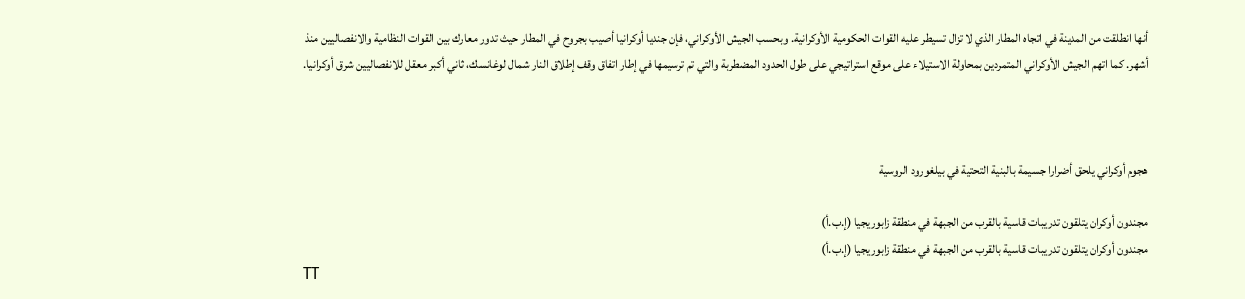أنها انطلقت من المدينة في اتجاه المطار الذي لا تزال تسيطر عليه القوات الحكومية الأوكرانية. وبحسب الجيش الأوكراني، فإن جنديا أوكرانيا أصيب بجروح في المطار حيث تدور معارك بين القوات النظامية والانفصاليين منذ أشهر. كما اتهم الجيش الأوكراني المتمردين بمحاولة الاستيلاء على موقع استراتيجي على طول الحدود المضطربة والتي تم ترسيمها في إطار اتفاق وقف إطلاق النار شمال لوغانسك، ثاني أكبر معقل للانفصاليين شرق أوكرانيا.



هجوم أوكراني يلحق أضرارا جسيمة بالبنية التحتية في بيلغورود الروسية

مجندون أوكران يتلقون تدريبات قاسية بالقرب من الجبهة في منطقة زابوريجيا (إ.ب.أ)
مجندون أوكران يتلقون تدريبات قاسية بالقرب من الجبهة في منطقة زابوريجيا (إ.ب.أ)
TT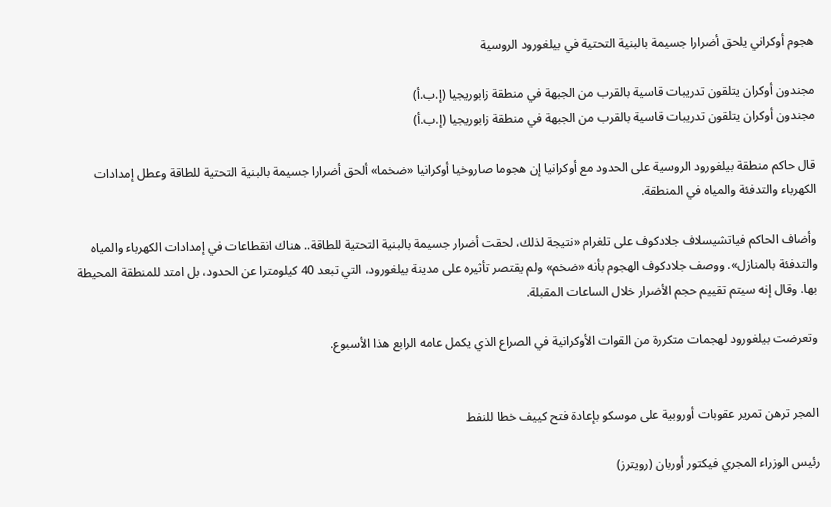هجوم أوكراني يلحق أضرارا جسيمة بالبنية التحتية في بيلغورود الروسية

مجندون أوكران يتلقون تدريبات قاسية بالقرب من الجبهة في منطقة زابوريجيا (إ.ب.أ)
مجندون أوكران يتلقون تدريبات قاسية بالقرب من الجبهة في منطقة زابوريجيا (إ.ب.أ)

قال حاكم منطقة بيلغورود الروسية على الحدود مع أوكرانيا إن هجوما صاروخيا أوكرانيا «ضخما» ألحق أضرارا جسيمة بالبنية التحتية للطاقة وعطل إمدادات الكهرباء والتدفئة والمياه في المنطقة.

وأضاف الحاكم فياتشيسلاف جلادكوف على تلغرام «نتيجة لذلك، لحقت أضرار جسيمة بالبنية التحتية للطاقة.. هناك انقطاعات في إمدادات الكهرباء والمياه والتدفئة بالمنازل». ووصف جلادكوف الهجوم بأنه «ضخم» ولم يقتصر تأثيره على مدينة بيلغورود، التي تبعد 40 كيلومترا عن الحدود، بل امتد للمنطقة المحيطة بها. وقال إنه سيتم تقييم حجم الأضرار خلال الساعات المقبلة.

وتعرضت بيلغورود لهجمات متكررة من القوات الأوكرانية في الصراع الذي يكمل عامه الرابع هذا الأسبوع.


المجر ترهن تمرير عقوبات أوروبية على موسكو بإعادة فتح كييف خطا للنفط

رئيس الوزراء المجري فيكتور أوربان (رويترز)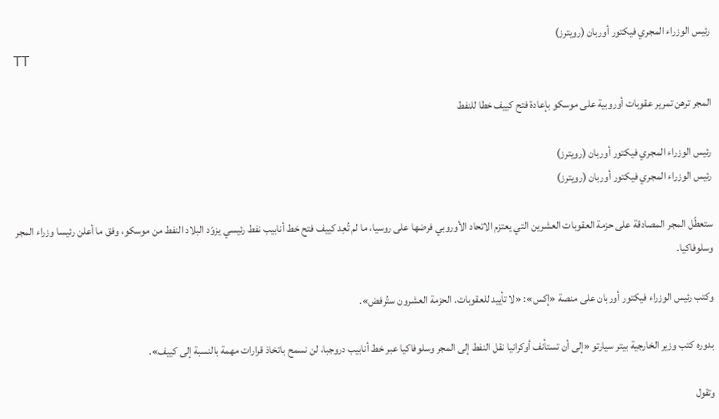رئيس الوزراء المجري فيكتور أوربان (رويترز)
TT

المجر ترهن تمرير عقوبات أوروبية على موسكو بإعادة فتح كييف خطا للنفط

رئيس الوزراء المجري فيكتور أوربان (رويترز)
رئيس الوزراء المجري فيكتور أوربان (رويترز)

ستعطّل المجر المصادقة على حزمة العقوبات العشرين التي يعتزم الاتحاد الأوروبي فرضها على روسيا، ما لم تُعِد كييف فتح خط أنابيب نفط رئيسي يزوّد البلاد النفط من موسكو، وفق ما أعلن رئيسا وزراء المجر وسلوفاكيا.

وكتب رئيس الوزراء فيكتور أوربان على منصة «إكس»: «لا تأييد للعقوبات. الحزمة العشرون ستُرفض».

بدوره كتب وزير الخارجية بيتر سيارتو «إلى أن تستأنف أوكرانيا نقل النفط إلى المجر وسلوفاكيا عبر خط أنابيب دروجبا، لن نسمح باتخاذ قرارات مهمة بالنسبة إلى كييف».

وتقول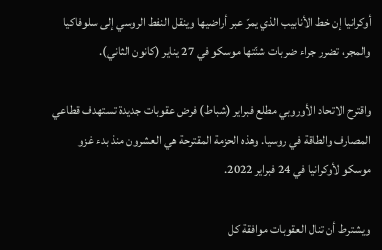أوكرانيا إن خط الأنابيب الذي يمرّ عبر أراضيها وينقل النفط الروسي إلى سلوفاكيا والمجر، تضرر جراء ضربات شنّتها موسكو في 27 يناير (كانون الثاني).

واقترح الاتحاد الأوروبي مطلع فبراير (شباط) فرض عقوبات جديدة تستهدف قطاعي المصارف والطاقة في روسيا. وهذه الحزمة المقترحة هي العشرون منذ بدء غزو موسكو لأوكرانيا في 24 فبراير 2022.

ويشترط أن تنال العقوبات موافقة كل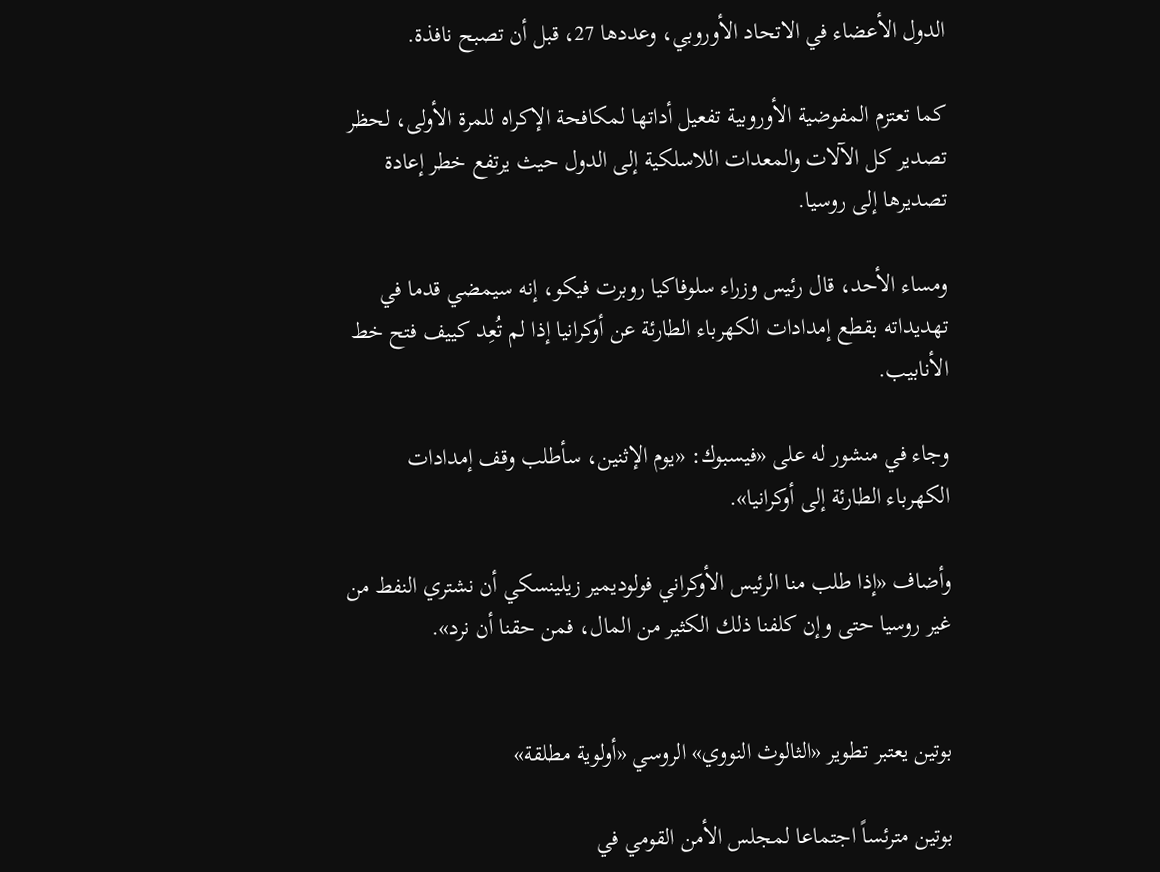الدول الأعضاء في الاتحاد الأوروبي، وعددها 27، قبل أن تصبح نافذة.

كما تعتزم المفوضية الأوروبية تفعيل أداتها لمكافحة الإكراه للمرة الأولى، لحظر تصدير كل الآلات والمعدات اللاسلكية إلى الدول حيث يرتفع خطر إعادة تصديرها إلى روسيا.

ومساء الأحد، قال رئيس وزراء سلوفاكيا روبرت فيكو، إنه سيمضي قدما في تهديداته بقطع إمدادات الكهرباء الطارئة عن أوكرانيا إذا لم تُعِد كييف فتح خط الأنابيب.

وجاء في منشور له على «فيسبوك: «يوم الإثنين، سأطلب وقف إمدادات الكهرباء الطارئة إلى أوكرانيا».

وأضاف «إذا طلب منا الرئيس الأوكراني فولوديمير زيلينسكي أن نشتري النفط من غير روسيا حتى وإن كلفنا ذلك الكثير من المال، فمن حقنا أن نرد».


بوتين يعتبر تطوير «الثالوث النووي» الروسي «أولوية مطلقة»

بوتين مترئساً اجتماعا لمجلس الأمن القومي في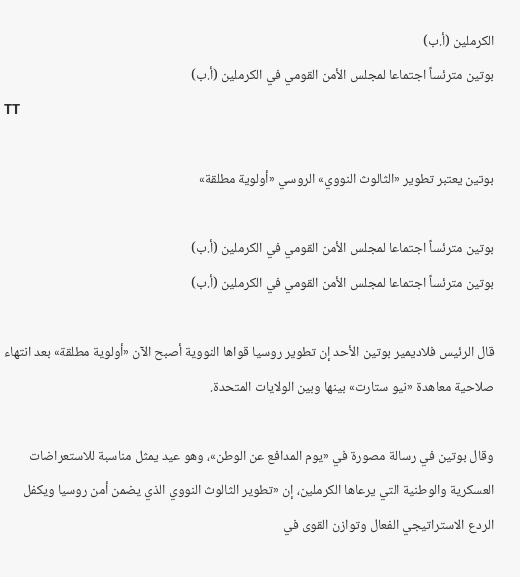الكرملين (أ.ب)
بوتين مترئساً اجتماعا لمجلس الأمن القومي في الكرملين (أ.ب)
TT

بوتين يعتبر تطوير «الثالوث النووي» الروسي «أولوية مطلقة»

بوتين مترئساً اجتماعا لمجلس الأمن القومي في الكرملين (أ.ب)
بوتين مترئساً اجتماعا لمجلس الأمن القومي في الكرملين (أ.ب)

قال الرئيس فلاديمير بوتين الأحد إن تطوير روسيا قواها النووية أصبح الآن «أولوية مطلقة» بعد انتهاء صلاحية معاهدة «نيو ستارت» بينها وبين الولايات المتحدة.

وقال بوتين في رسالة مصورة في «يوم المدافع عن الوطن»، وهو عيد يمثل مناسبة للاستعراضات العسكرية والوطنية التي يرعاها الكرملين، إن «تطوير الثالوث النووي الذي يضمن أمن روسيا ويكفل الردع الاستراتيجي الفعال وتوازن القوى في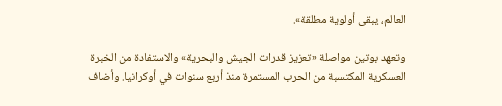العالم، يبقى أولوية مطلقة».

وتعهد بوتين مواصلة «تعزيز قدرات الجيش والبحرية» والاستفادة من الخبرة العسكرية المكتسبة من الحرب المستمرة منذ أربع سنوات في أوكرانيا. وأضاف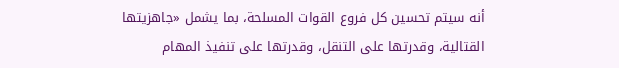أنه سيتم تحسين كل فروع القوات المسلحة، بما يشمل «جاهزيتها القتالية، وقدرتها على التنقل، وقدرتها على تنفيذ المهام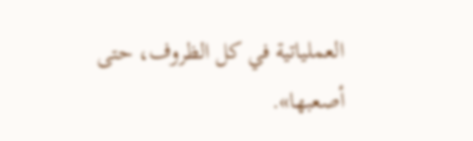العملياتية في كل الظروف، حتى أصعبها».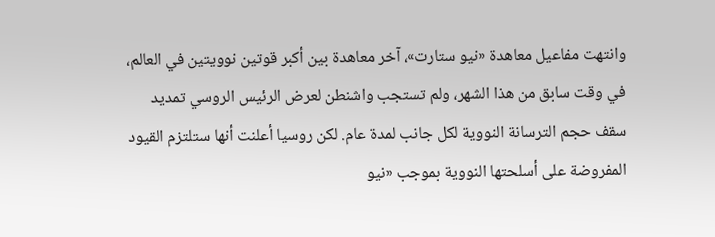وانتهت مفاعيل معاهدة «نيو ستارت»، آخر معاهدة بين أكبر قوتين نوويتين في العالم، في وقت سابق من هذا الشهر، ولم تستجب واشنطن لعرض الرئيس الروسي تمديد سقف حجم الترسانة النووية لكل جانب لمدة عام. لكن روسيا أعلنت أنها ستلتزم القيود المفروضة على أسلحتها النووية بموجب «نيو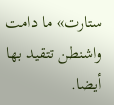ستارت» ما دامت واشنطن تتقيد بها أيضا.